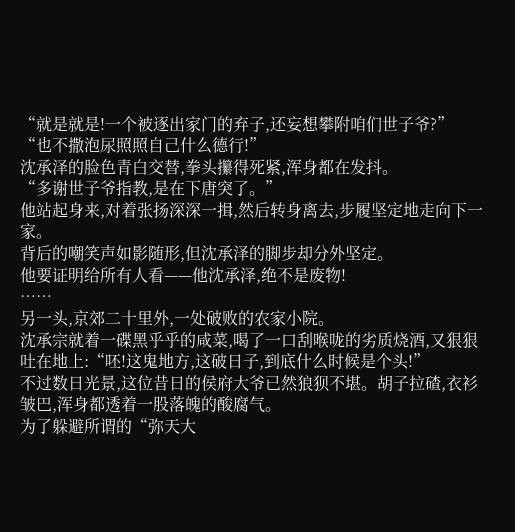“就是就是!一个被逐出家门的弃子,还妄想攀附咱们世子爷?”
“也不撒泡尿照照自己什么德行!”
沈承泽的脸色青白交替,拳头攥得死紧,浑身都在发抖。
“多谢世子爷指教,是在下唐突了。”
他站起身来,对着张扬深深一揖,然后转身离去,步履坚定地走向下一家。
背后的嘲笑声如影随形,但沈承泽的脚步却分外坚定。
他要证明给所有人看——他沈承泽,绝不是废物!
……
另一头,京郊二十里外,一处破败的农家小院。
沈承宗就着一碟黑乎乎的咸菜,喝了一口刮喉咙的劣质烧酒,又狠狠吐在地上:“呸!这鬼地方,这破日子,到底什么时候是个头!”
不过数日光景,这位昔日的侯府大爷已然狼狈不堪。胡子拉碴,衣衫皱巴,浑身都透着一股落魄的酸腐气。
为了躲避所谓的“弥天大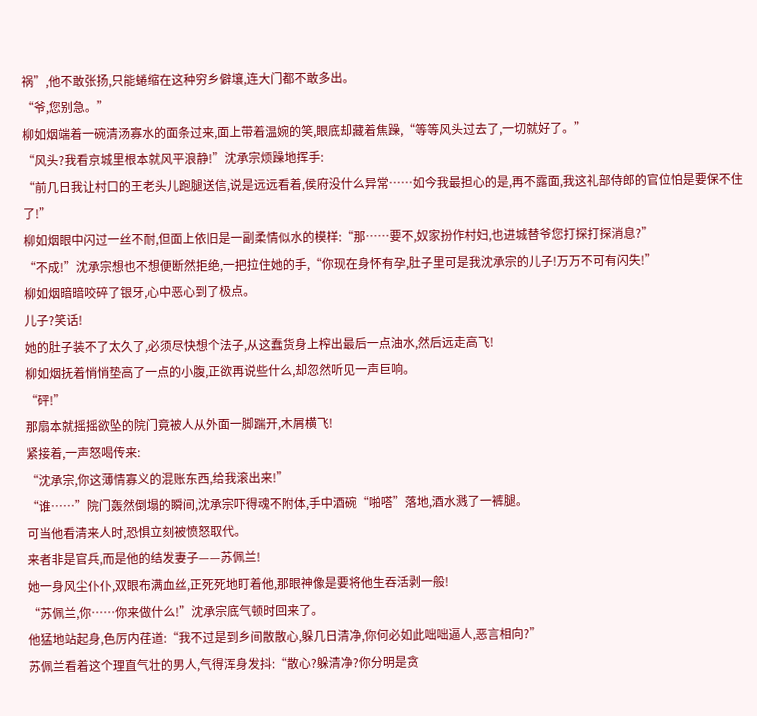祸”,他不敢张扬,只能蜷缩在这种穷乡僻壤,连大门都不敢多出。
“爷,您别急。”
柳如烟端着一碗清汤寡水的面条过来,面上带着温婉的笑,眼底却藏着焦躁,“等等风头过去了,一切就好了。”
“风头?我看京城里根本就风平浪静!”沈承宗烦躁地挥手:
“前几日我让村口的王老头儿跑腿送信,说是远远看着,侯府没什么异常……如今我最担心的是,再不露面,我这礼部侍郎的官位怕是要保不住了!”
柳如烟眼中闪过一丝不耐,但面上依旧是一副柔情似水的模样:“那……要不,奴家扮作村妇,也进城替爷您打探打探消息?”
“不成!”沈承宗想也不想便断然拒绝,一把拉住她的手,“你现在身怀有孕,肚子里可是我沈承宗的儿子!万万不可有闪失!”
柳如烟暗暗咬碎了银牙,心中恶心到了极点。
儿子?笑话!
她的肚子装不了太久了,必须尽快想个法子,从这蠢货身上榨出最后一点油水,然后远走高飞!
柳如烟抚着悄悄垫高了一点的小腹,正欲再说些什么,却忽然听见一声巨响。
“砰!”
那扇本就摇摇欲坠的院门竟被人从外面一脚踹开,木屑横飞!
紧接着,一声怒喝传来:
“沈承宗,你这薄情寡义的混账东西,给我滚出来!”
“谁……”院门轰然倒塌的瞬间,沈承宗吓得魂不附体,手中酒碗“啪嗒”落地,酒水溅了一裤腿。
可当他看清来人时,恐惧立刻被愤怒取代。
来者非是官兵,而是他的结发妻子——苏佩兰!
她一身风尘仆仆,双眼布满血丝,正死死地盯着他,那眼神像是要将他生吞活剥一般!
“苏佩兰,你……你来做什么!”沈承宗底气顿时回来了。
他猛地站起身,色厉内荏道:“我不过是到乡间散散心,躲几日清净,你何必如此咄咄逼人,恶言相向?”
苏佩兰看着这个理直气壮的男人,气得浑身发抖:“散心?躲清净?你分明是贪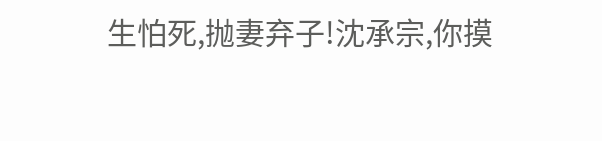生怕死,抛妻弃子!沈承宗,你摸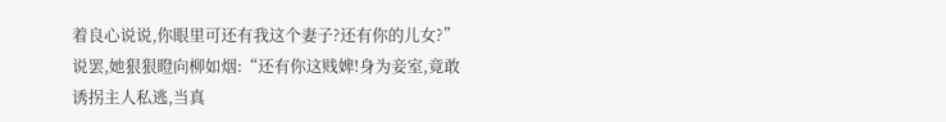着良心说说,你眼里可还有我这个妻子?还有你的儿女?”
说罢,她狠狠瞪向柳如烟:“还有你这贱婢!身为妾室,竟敢诱拐主人私逃,当真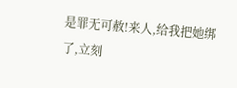是罪无可赦!来人,给我把她绑了,立刻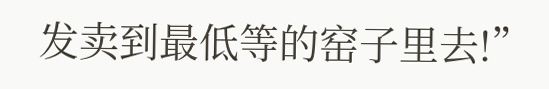发卖到最低等的窑子里去!”